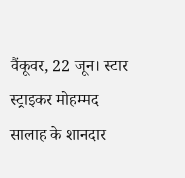वैंकूवर, 22 जून। स्टार स्ट्राइकर मोहम्मद सालाह के शानदार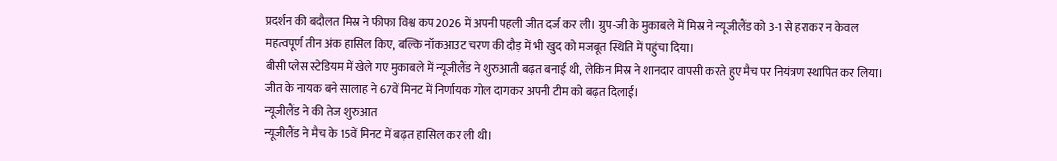प्रदर्शन की बदौलत मिस्र ने फीफा विश्व कप 2026 में अपनी पहली जीत दर्ज कर ली। ग्रुप-जी के मुकाबले में मिस्र ने न्यूजीलैंड को 3-1 से हराकर न केवल महत्वपूर्ण तीन अंक हासिल किए, बल्कि नॉकआउट चरण की दौड़ में भी खुद को मजबूत स्थिति में पहुंचा दिया।
बीसी प्लेस स्टेडियम में खेले गए मुकाबले में न्यूजीलैंड ने शुरुआती बढ़त बनाई थी, लेकिन मिस्र ने शानदार वापसी करते हुए मैच पर नियंत्रण स्थापित कर लिया। जीत के नायक बने सालाह ने 67वें मिनट में निर्णायक गोल दागकर अपनी टीम को बढ़त दिलाई।
न्यूजीलैंड ने की तेज शुरुआत
न्यूजीलैंड ने मैच के 15वें मिनट में बढ़त हासिल कर ली थी।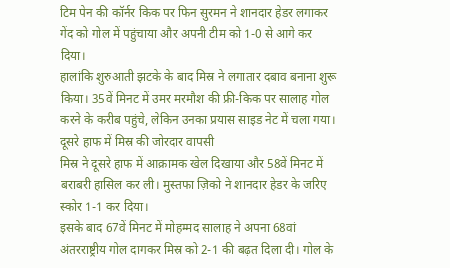टिम पेन की कॉर्नर किक पर फिन सुरमन ने शानदार हेडर लगाकर गेंद को गोल में पहुंचाया और अपनी टीम को 1-0 से आगे कर दिया।
हालांकि शुरुआती झटके के बाद मिस्र ने लगातार दबाव बनाना शुरू किया। 35वें मिनट में उमर मरमौश की फ्री-किक पर सालाह गोल करने के करीब पहुंचे, लेकिन उनका प्रयास साइड नेट में चला गया।
दूसरे हाफ में मिस्र की जोरदार वापसी
मिस्र ने दूसरे हाफ में आक्रामक खेल दिखाया और 58वें मिनट में बराबरी हासिल कर ली। मुस्तफा ज़िको ने शानदार हेडर के जरिए स्कोर 1-1 कर दिया।
इसके बाद 67वें मिनट में मोहम्मद सालाह ने अपना 68वां अंतरराष्ट्रीय गोल दागकर मिस्र को 2-1 की बढ़त दिला दी। गोल के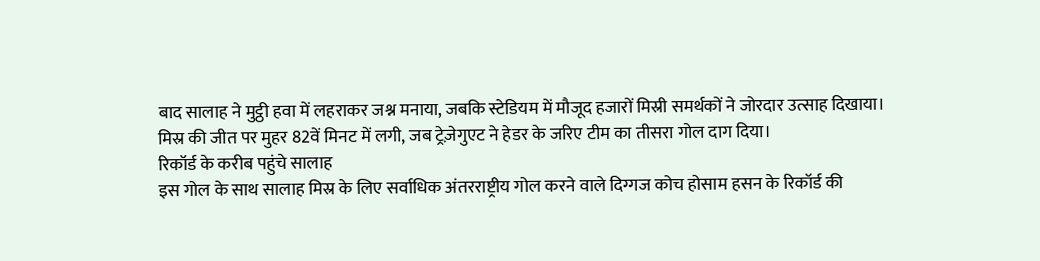बाद सालाह ने मुट्ठी हवा में लहराकर जश्न मनाया, जबकि स्टेडियम में मौजूद हजारों मिस्री समर्थकों ने जोरदार उत्साह दिखाया।
मिस्र की जीत पर मुहर 82वें मिनट में लगी, जब ट्रेज़ेगुएट ने हेडर के जरिए टीम का तीसरा गोल दाग दिया।
रिकॉर्ड के करीब पहुंचे सालाह
इस गोल के साथ सालाह मिस्र के लिए सर्वाधिक अंतरराष्ट्रीय गोल करने वाले दिग्गज कोच होसाम हसन के रिकॉर्ड की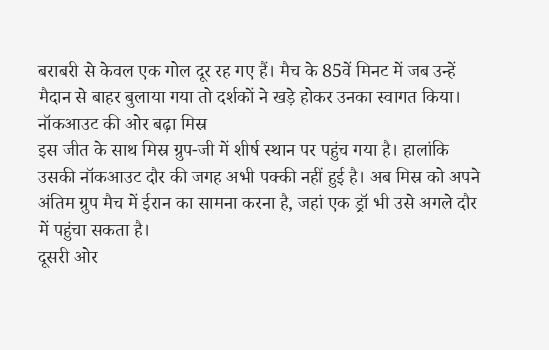बराबरी से केवल एक गोल दूर रह गए हैं। मैच के 85वें मिनट में जब उन्हें मैदान से बाहर बुलाया गया तो दर्शकों ने खड़े होकर उनका स्वागत किया।
नॉकआउट की ओर बढ़ा मिस्र
इस जीत के साथ मिस्र ग्रुप-जी में शीर्ष स्थान पर पहुंच गया है। हालांकि उसकी नॉकआउट दौर की जगह अभी पक्की नहीं हुई है। अब मिस्र को अपने अंतिम ग्रुप मैच में ईरान का सामना करना है, जहां एक ड्रॉ भी उसे अगले दौर में पहुंचा सकता है।
दूसरी ओर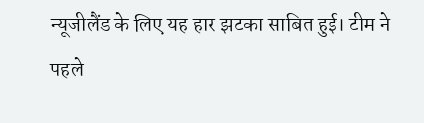न्यूजीलैंड के लिए यह हार झटका साबित हुई। टीम ने पहले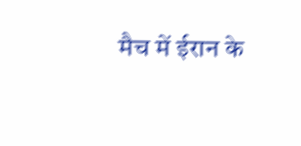मैच में ईरान के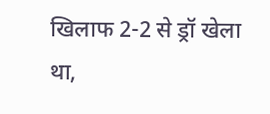खिलाफ 2-2 से ड्रॉ खेला था,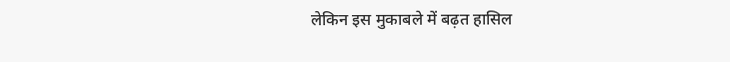लेकिन इस मुकाबले में बढ़त हासिल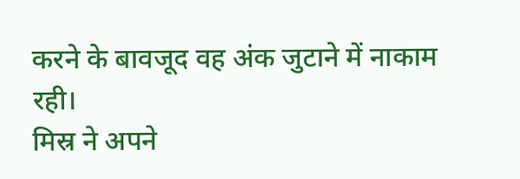करने के बावजूद वह अंक जुटाने में नाकाम रही।
मिस्र ने अपने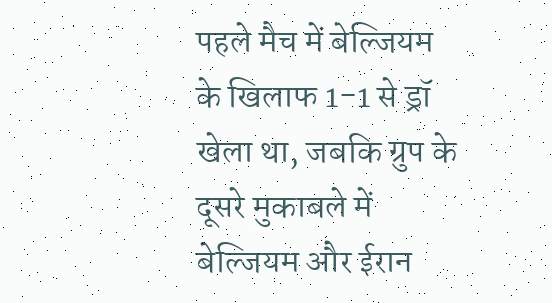पहले मैच में बेल्जियम के खिलाफ 1-1 से ड्रॉ खेला था, जबकि ग्रुप के दूसरे मुकाबले में बेल्जियम और ईरान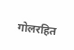गोलरहित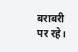बराबरी पर रहे।